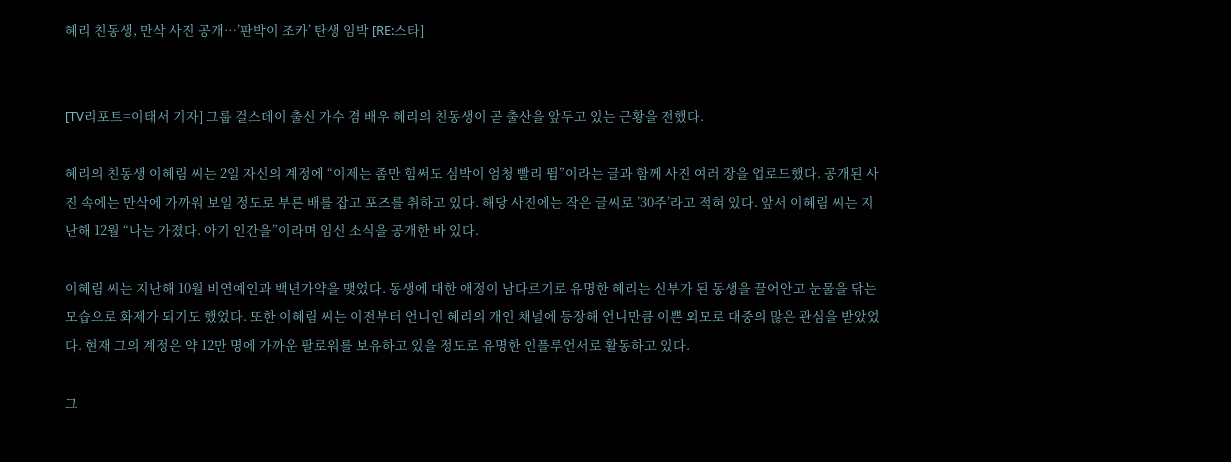혜리 친동생, 만삭 사진 공개…’판박이 조카’ 탄생 임박 [RE:스타]


[TV리포트=이태서 기자] 그룹 걸스데이 출신 가수 겸 배우 혜리의 친동생이 곧 출산을 앞두고 있는 근황을 전했다.

혜리의 친동생 이혜림 씨는 2일 자신의 계정에 “이제는 좀만 힘써도 심박이 엄청 빨리 뜀”이라는 글과 함께 사진 여러 장을 업로드했다. 공개된 사진 속에는 만삭에 가까워 보일 정도로 부른 배를 잡고 포즈를 취하고 있다. 해당 사진에는 작은 글씨로 ’30주’라고 적혀 있다. 앞서 이혜림 씨는 지난해 12월 “나는 가졌다. 아기 인간을”이라며 임신 소식을 공개한 바 있다.

이혜림 씨는 지난해 10월 비연예인과 백년가약을 맺었다. 동생에 대한 애정이 남다르기로 유명한 혜리는 신부가 된 동생을 끌어안고 눈물을 닦는 모습으로 화제가 되기도 했었다. 또한 이혜림 씨는 이전부터 언니인 혜리의 개인 채널에 등장해 언니만큼 이쁜 외모로 대중의 많은 관심을 받았었다. 현재 그의 계정은 약 12만 명에 가까운 팔로워를 보유하고 있을 정도로 유명한 인플루언서로 활동하고 있다.

그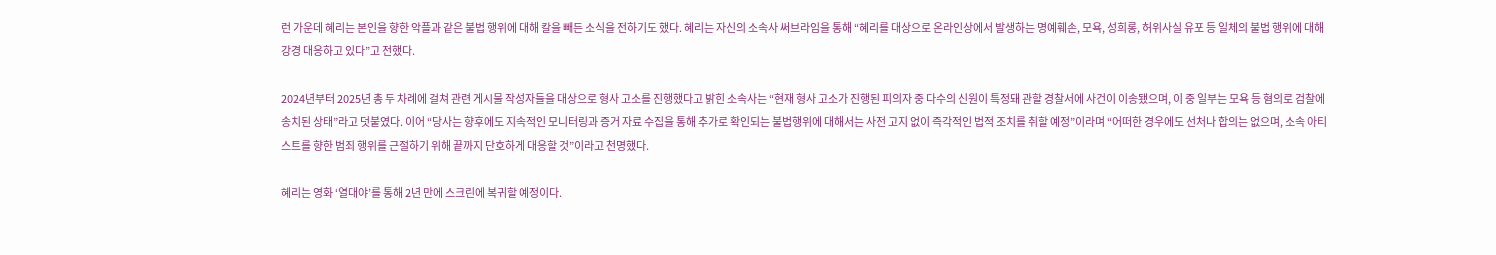런 가운데 혜리는 본인을 향한 악플과 같은 불법 행위에 대해 칼을 빼든 소식을 전하기도 했다. 혜리는 자신의 소속사 써브라임을 통해 “혜리를 대상으로 온라인상에서 발생하는 명예훼손, 모욕, 성희롱, 허위사실 유포 등 일체의 불법 행위에 대해 강경 대응하고 있다”고 전했다.

2024년부터 2025년 총 두 차례에 걸쳐 관련 게시물 작성자들을 대상으로 형사 고소를 진행했다고 밝힌 소속사는 “현재 형사 고소가 진행된 피의자 중 다수의 신원이 특정돼 관할 경찰서에 사건이 이송됐으며, 이 중 일부는 모욕 등 혐의로 검찰에 송치된 상태”라고 덧붙였다. 이어 “당사는 향후에도 지속적인 모니터링과 증거 자료 수집을 통해 추가로 확인되는 불법행위에 대해서는 사전 고지 없이 즉각적인 법적 조치를 취할 예정”이라며 “어떠한 경우에도 선처나 합의는 없으며, 소속 아티스트를 향한 범죄 행위를 근절하기 위해 끝까지 단호하게 대응할 것”이라고 천명했다.

혜리는 영화 ‘열대야’를 통해 2년 만에 스크린에 복귀할 예정이다.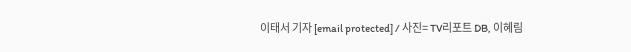이태서 기자 [email protected] / 사진= TV리포트 DB, 이혜림